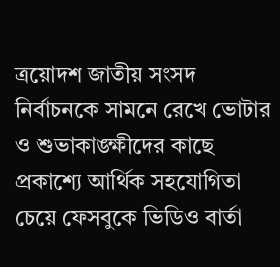ত্রয়োদশ জাতীয় সংসদ নির্বাচনকে সামনে রেখে ভোটার ও শুভাকাঙ্ক্ষীদের কাছে প্রকাশ্যে আর্থিক সহযোগিতা চেয়ে ফেসবুকে ভিডিও বার্তা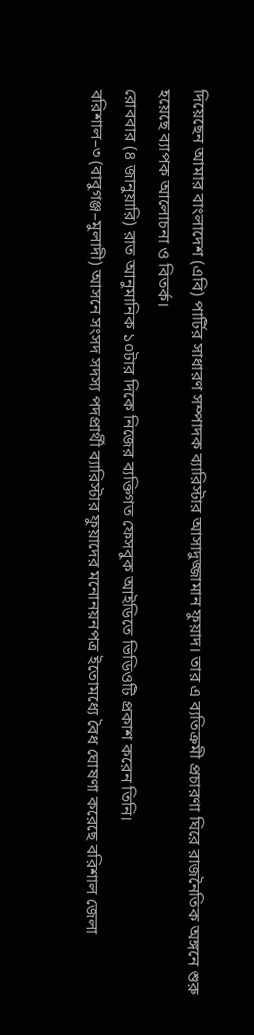দিয়েছেন আমার বাংলাদেশ (এবি) পার্টির সাধারণ সম্পাদক ব্যারিস্টার আসাদুজ্জামান ফুয়াদ। তার এ ব্যতিক্রমী প্রচারণা ঘিরে রাজনৈতিক অঙ্গনে শুরু হয়েছে ব্যাপক আলোচনা ও বিতর্ক।
রোববার (৪ জানুয়ারি) রাত আনুমানিক ১০টার দিকে নিজের ব্যক্তিগত ফেসবুক আইডিতে ভিডিওটি প্রকাশ করেন তিনি।
বরিশাল–৩ (বাবুগঞ্জ–মুলাদী) আসনে সংসদ সদস্য পদপ্রার্থী ব্যারিস্টার ফুয়াদের মনোনয়নপত্র ইতোমধ্যে বৈধ ঘোষণা করেছে বরিশাল জেলা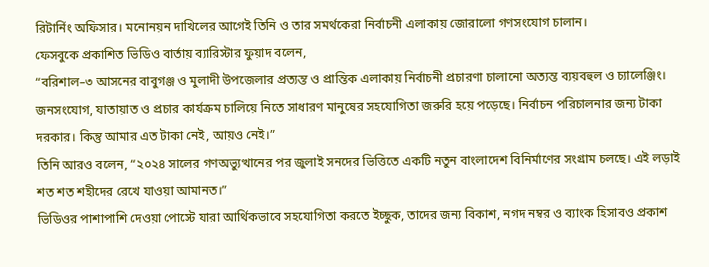রিটার্নিং অফিসার। মনোনয়ন দাখিলের আগেই তিনি ও তার সমর্থকেরা নির্বাচনী এলাকায় জোরালো গণসংযোগ চালান।
ফেসবুকে প্রকাশিত ভিডিও বার্তায় ব্যারিস্টার ফুয়াদ বলেন,
“বরিশাল–৩ আসনের বাবুগঞ্জ ও মুলাদী উপজেলার প্রত্যন্ত ও প্রান্তিক এলাকায় নির্বাচনী প্রচারণা চালানো অত্যন্ত ব্যয়বহুল ও চ্যালেঞ্জিং। জনসংযোগ, যাতায়াত ও প্রচার কার্যক্রম চালিয়ে নিতে সাধারণ মানুষের সহযোগিতা জরুরি হয়ে পড়েছে। নির্বাচন পরিচালনার জন্য টাকা দরকার। কিন্তু আমার এত টাকা নেই, আয়ও নেই।”
তিনি আরও বলেন, “২০২৪ সালের গণঅভ্যুত্থানের পর জুলাই সনদের ভিত্তিতে একটি নতুন বাংলাদেশ বিনির্মাণের সংগ্রাম চলছে। এই লড়াই শত শত শহীদের রেখে যাওয়া আমানত।”
ভিডিওর পাশাপাশি দেওয়া পোস্টে যারা আর্থিকভাবে সহযোগিতা করতে ইচ্ছুক, তাদের জন্য বিকাশ, নগদ নম্বর ও ব্যাংক হিসাবও প্রকাশ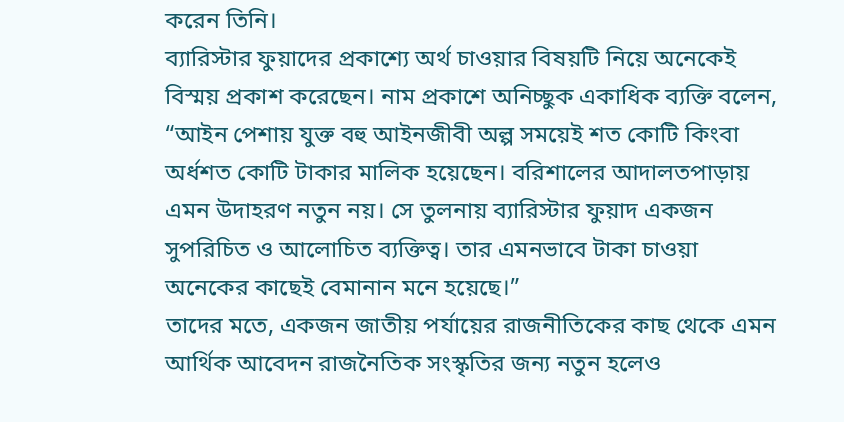করেন তিনি।
ব্যারিস্টার ফুয়াদের প্রকাশ্যে অর্থ চাওয়ার বিষয়টি নিয়ে অনেকেই বিস্ময় প্রকাশ করেছেন। নাম প্রকাশে অনিচ্ছুক একাধিক ব্যক্তি বলেন,
“আইন পেশায় যুক্ত বহু আইনজীবী অল্প সময়েই শত কোটি কিংবা অর্ধশত কোটি টাকার মালিক হয়েছেন। বরিশালের আদালতপাড়ায় এমন উদাহরণ নতুন নয়। সে তুলনায় ব্যারিস্টার ফুয়াদ একজন সুপরিচিত ও আলোচিত ব্যক্তিত্ব। তার এমনভাবে টাকা চাওয়া অনেকের কাছেই বেমানান মনে হয়েছে।”
তাদের মতে, একজন জাতীয় পর্যায়ের রাজনীতিকের কাছ থেকে এমন আর্থিক আবেদন রাজনৈতিক সংস্কৃতির জন্য নতুন হলেও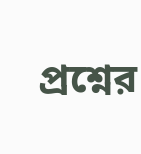প্রশ্নের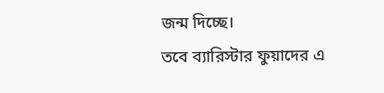জন্ম দিচ্ছে।
তবে ব্যারিস্টার ফুয়াদের এ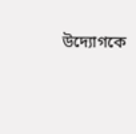উদ্যোগকে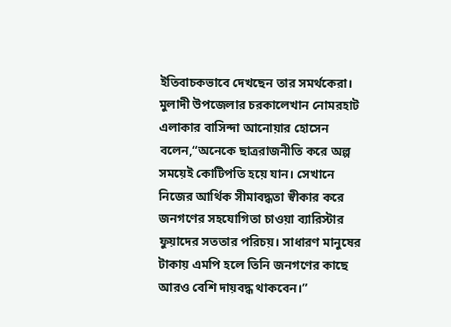ইতিবাচকভাবে দেখছেন তার সমর্থকেরা। মুলাদী উপজেলার চরকালেখান নোমরহাট এলাকার বাসিন্দা আনোয়ার হোসেন বলেন,“অনেকে ছাত্ররাজনীতি করে অল্প সময়েই কোটিপতি হয়ে যান। সেখানে নিজের আর্থিক সীমাবদ্ধতা স্বীকার করে জনগণের সহযোগিতা চাওয়া ব্যারিস্টার ফুয়াদের সততার পরিচয়। সাধারণ মানুষের টাকায় এমপি হলে তিনি জনগণের কাছে আরও বেশি দায়বদ্ধ থাকবেন।”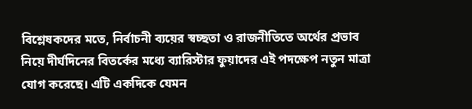বিশ্লেষকদের মতে, নির্বাচনী ব্যয়ের স্বচ্ছতা ও রাজনীতিতে অর্থের প্রভাব নিয়ে দীর্ঘদিনের বিতর্কের মধ্যে ব্যারিস্টার ফুয়াদের এই পদক্ষেপ নতুন মাত্রা যোগ করেছে। এটি একদিকে যেমন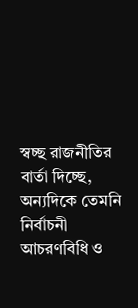স্বচ্ছ রাজনীতির বার্তা দিচ্ছে, অন্যদিকে তেমনি নির্বাচনী আচরণবিধি ও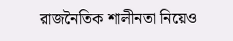রাজনৈতিক শালীনতা নিয়েও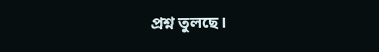প্রশ্ন তুলছে।